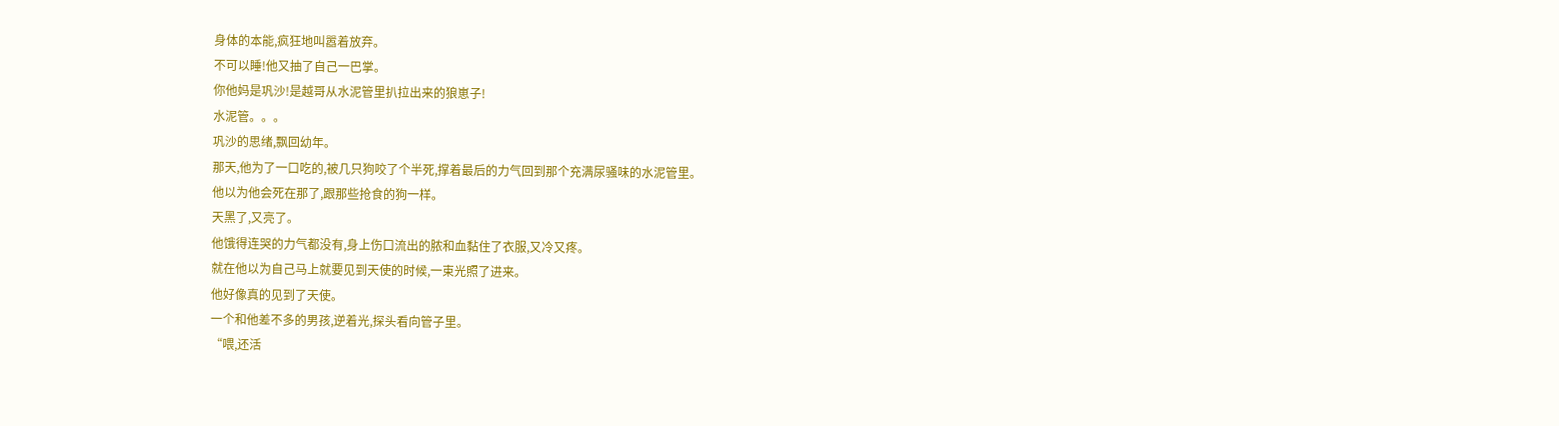身体的本能,疯狂地叫嚣着放弃。
不可以睡!他又抽了自己一巴掌。
你他妈是巩沙!是越哥从水泥管里扒拉出来的狼崽子!
水泥管。。。
巩沙的思绪,飘回幼年。
那天,他为了一口吃的,被几只狗咬了个半死,撑着最后的力气回到那个充满尿骚味的水泥管里。
他以为他会死在那了,跟那些抢食的狗一样。
天黑了,又亮了。
他饿得连哭的力气都没有,身上伤口流出的脓和血黏住了衣服,又冷又疼。
就在他以为自己马上就要见到天使的时候,一束光照了进来。
他好像真的见到了天使。
一个和他差不多的男孩,逆着光,探头看向管子里。
“喂,还活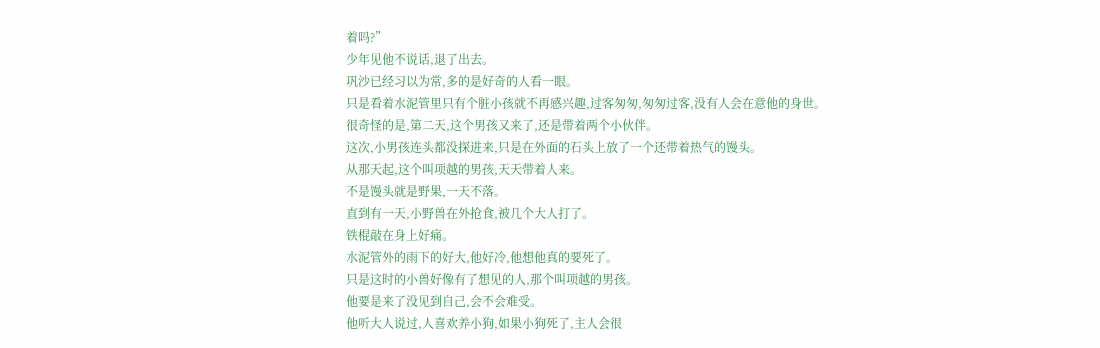着吗?”
少年见他不说话,退了出去。
巩沙已经习以为常,多的是好奇的人看一眼。
只是看着水泥管里只有个脏小孩就不再感兴趣,过客匆匆,匆匆过客,没有人会在意他的身世。
很奇怪的是,第二天,这个男孩又来了,还是带着两个小伙伴。
这次,小男孩连头都没探进来,只是在外面的石头上放了一个还带着热气的馒头。
从那天起,这个叫项越的男孩,天天带着人来。
不是馒头就是野果,一天不落。
直到有一天,小野兽在外抢食,被几个大人打了。
铁棍敲在身上好痛。
水泥管外的雨下的好大,他好冷,他想他真的要死了。
只是这时的小兽好像有了想见的人,那个叫项越的男孩。
他要是来了没见到自己,会不会难受。
他听大人说过,人喜欢养小狗,如果小狗死了,主人会很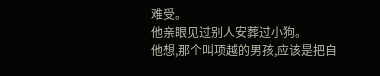难受。
他亲眼见过别人安葬过小狗。
他想,那个叫项越的男孩,应该是把自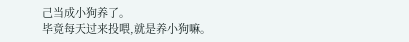己当成小狗养了。
毕竟每天过来投喂,就是养小狗嘛。